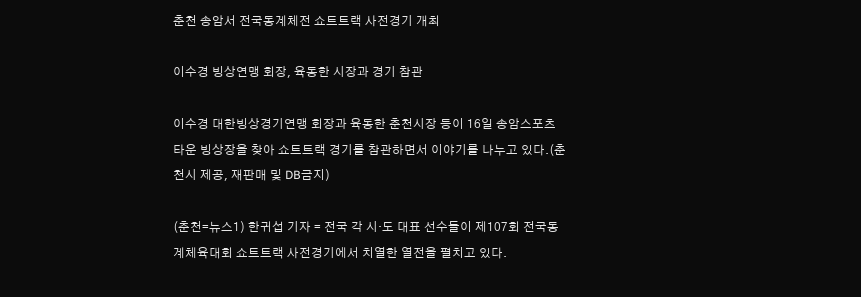춘천 송암서 전국동계체전 쇼트트랙 사전경기 개최

이수경 빙상연맹 회장, 육동한 시장과 경기 참관

이수경 대한빙상경기연맹 회장과 육동한 춘천시장 등이 16일 송암스포츠타운 빙상장을 찾아 쇼트트랙 경기를 참관하면서 이야기를 나누고 있다.(춘천시 제공, 재판매 및 DB금지)

(춘천=뉴스1) 한귀섭 기자 = 전국 각 시·도 대표 선수들이 제107회 전국동계체육대회 쇼트트랙 사전경기에서 치열한 열전을 펼치고 있다.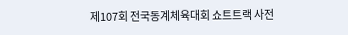제107회 전국동계체육대회 쇼트트랙 사전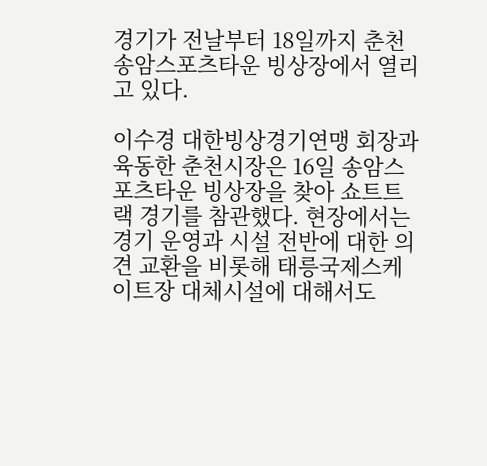경기가 전날부터 18일까지 춘천 송암스포츠타운 빙상장에서 열리고 있다.

이수경 대한빙상경기연맹 회장과 육동한 춘천시장은 16일 송암스포츠타운 빙상장을 찾아 쇼트트랙 경기를 참관했다. 현장에서는 경기 운영과 시설 전반에 대한 의견 교환을 비롯해 태릉국제스케이트장 대체시설에 대해서도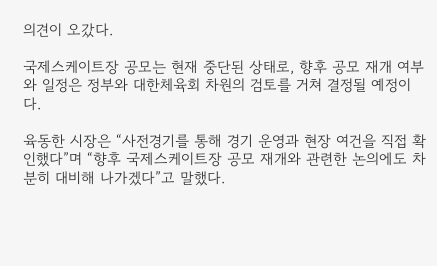의견이 오갔다.

국제스케이트장 공모는 현재 중단된 상태로, 향후 공모 재개 여부와 일정은 정부와 대한체육회 차원의 검토를 거쳐 결정될 예정이다.

육동한 시장은 “사전경기를 통해 경기 운영과 현장 여건을 직접 확인했다”며 “향후 국제스케이트장 공모 재개와 관련한 논의에도 차분히 대비해 나가겠다”고 말했다.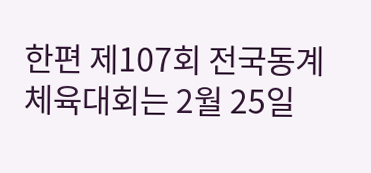한편 제107회 전국동계체육대회는 2월 25일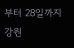부터 28일까지 강원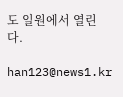도 일원에서 열린다.

han123@news1.kr